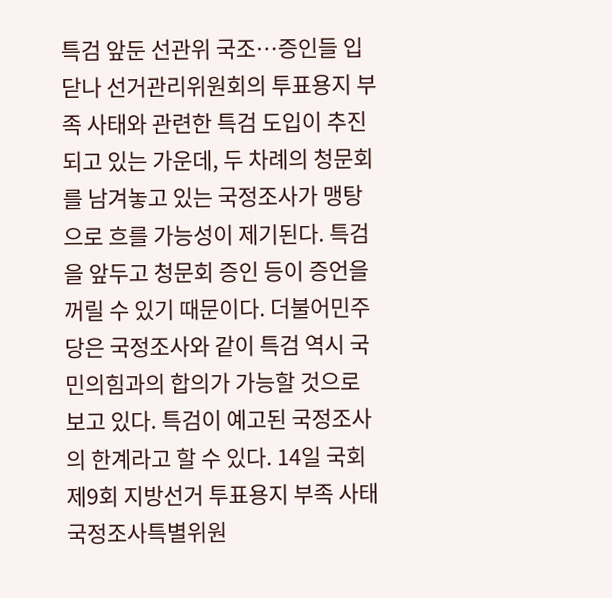특검 앞둔 선관위 국조…증인들 입 닫나 선거관리위원회의 투표용지 부족 사태와 관련한 특검 도입이 추진되고 있는 가운데, 두 차례의 청문회를 남겨놓고 있는 국정조사가 맹탕으로 흐를 가능성이 제기된다. 특검을 앞두고 청문회 증인 등이 증언을 꺼릴 수 있기 때문이다. 더불어민주당은 국정조사와 같이 특검 역시 국민의힘과의 합의가 가능할 것으로 보고 있다. 특검이 예고된 국정조사의 한계라고 할 수 있다. 14일 국회 제9회 지방선거 투표용지 부족 사태 국정조사특별위원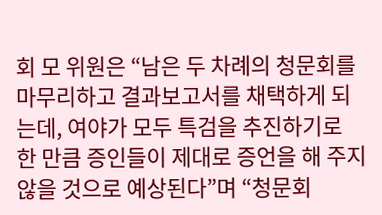회 모 위원은 “남은 두 차례의 청문회를 마무리하고 결과보고서를 채택하게 되는데, 여야가 모두 특검을 추진하기로 한 만큼 증인들이 제대로 증언을 해 주지 않을 것으로 예상된다”며 “청문회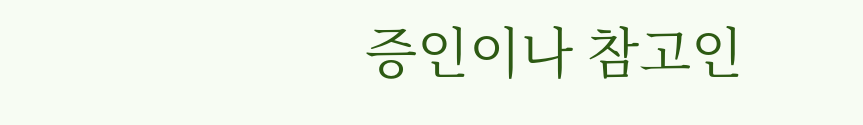증인이나 참고인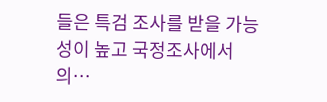들은 특검 조사를 받을 가능성이 높고 국정조사에서의…